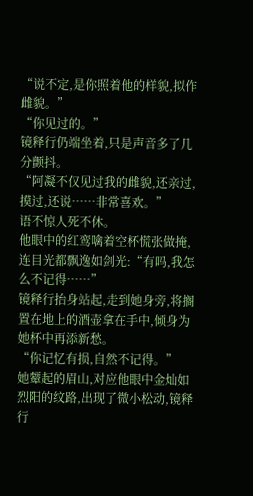“说不定,是你照着他的样貌,拟作雌貌。”
“你见过的。”
镜释行仍端坐着,只是声音多了几分颤抖。
“阿凝不仅见过我的雌貌,还亲过,摸过,还说……非常喜欢。”
语不惊人死不休。
他眼中的红鸾噙着空杯慌张做掩,连目光都飘逸如剑光:“有吗,我怎么不记得……”
镜释行抬身站起,走到她身旁,将搁置在地上的酒壶拿在手中,倾身为她杯中再添新愁。
“你记忆有损,自然不记得。”
她颦起的眉山,对应他眼中金灿如烈阳的纹路,出现了微小松动,镜释行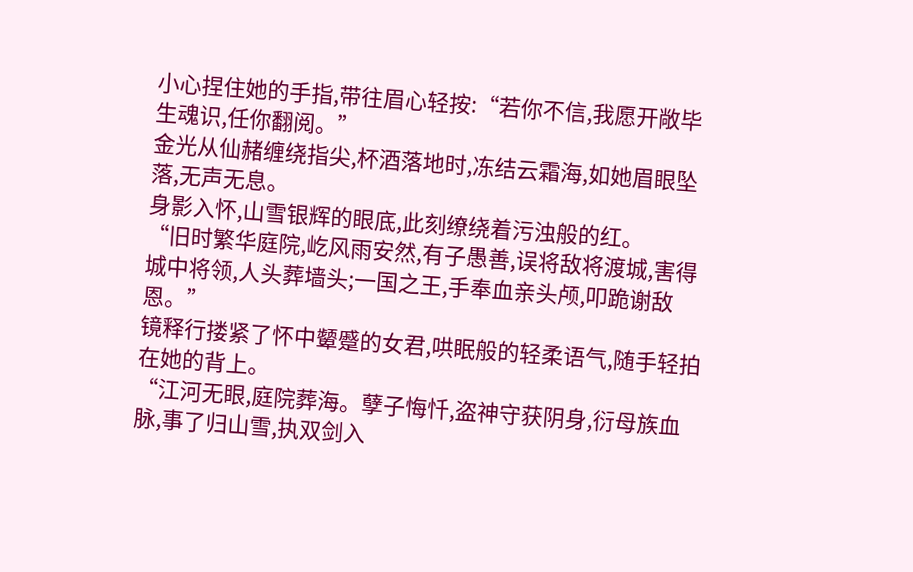小心捏住她的手指,带往眉心轻按:“若你不信,我愿开敞毕生魂识,任你翻阅。”
金光从仙赭缠绕指尖,杯酒落地时,冻结云霜海,如她眉眼坠落,无声无息。
身影入怀,山雪银辉的眼底,此刻缭绕着污浊般的红。
“旧时繁华庭院,屹风雨安然,有子愚善,误将敌将渡城,害得城中将领,人头葬墙头;一国之王,手奉血亲头颅,叩跪谢敌恩。”
镜释行搂紧了怀中颦蹙的女君,哄眠般的轻柔语气,随手轻拍在她的背上。
“江河无眼,庭院葬海。孽子悔忏,盗神守获阴身,衍母族血脉,事了归山雪,执双剑入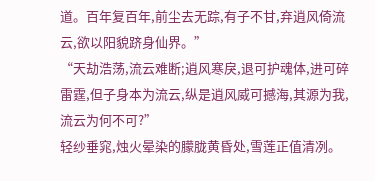道。百年复百年,前尘去无踪,有子不甘,弃逍风倚流云,欲以阳貌跻身仙界。”
“天劫浩荡,流云难断;逍风寒戾,退可护魂体,进可碎雷霆,但子身本为流云,纵是逍风威可撼海,其源为我,流云为何不可?”
轻纱垂窕,烛火晕染的朦胧黄昏处,雪莲正值清冽。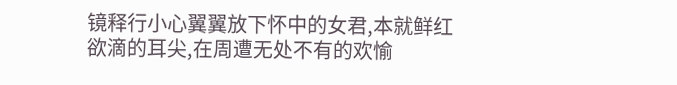镜释行小心翼翼放下怀中的女君,本就鲜红欲滴的耳尖,在周遭无处不有的欢愉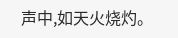声中,如天火烧灼。